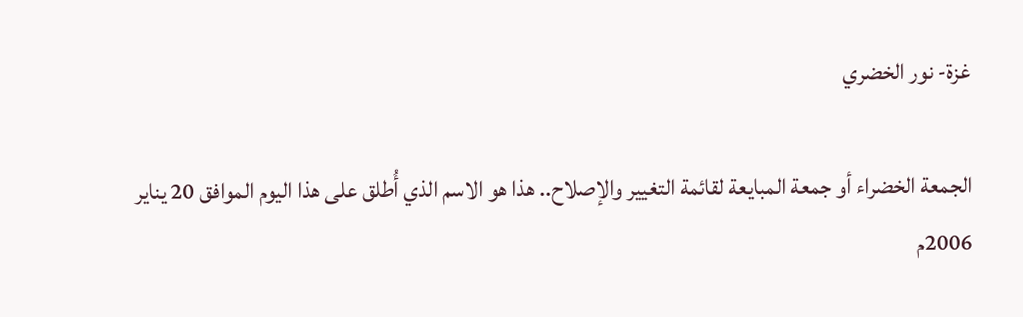غزة- نور الخضري

الجمعة الخضراء أو جمعة المبايعة لقائمة التغيير والإصلاح.. هذا هو الاسم الذي أُطلق على هذا اليوم الموافق 20 يناير 2006م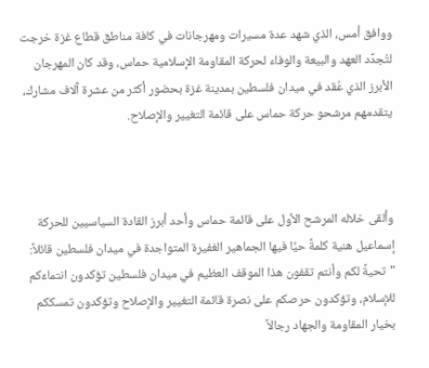ووافق أمس، الذي شهد عدة مسيرات ومهرجانات في كافة مناطق قطاع غزة خرجت لتُجدِّد العهد والبيعة والوفاء لحركة المقاومة الإسلامية حماس، وقد كان المهرجان الأبرز الذي عُقد في ميدان فلسطين بمدينة غزة بحضور أكثر من عشرة آلاف مشارك، يتقدمهم مرشحو حركة حماس على قائمة التغيير والإصلاح.



وألقى خلاله المرشح الأول على قائمة حماس وأحد أبرز القادة السياسيين للحركة إسماعيل هنية كلمةً حيَّا فيها الجماهير الغفيرة المتواجدة في ميدان فلسطين قائلاً: "تحيةً لكم وأنتم تقفون هذا الموقف العظيم في ميدان فلسطين تؤكدون انتماءَكم للإسلام، وتؤكدون حرصكم على نصرة قائمة التغيير والإصلاح وتؤكدون تمسككم بخيار المقاومة والجهاد رجالاً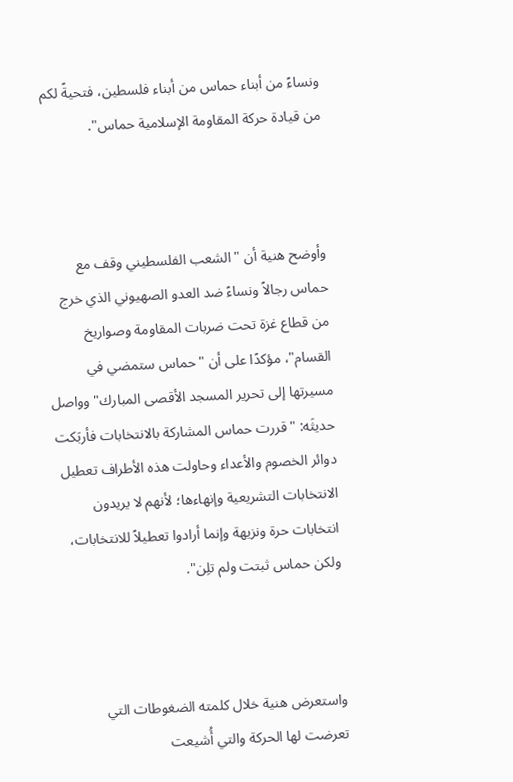ونساءً من أبناء حماس من أبناء فلسطين، فتحيةً لكم من قيادة حركة المقاومة الإسلامية حماس".



وأوضح هنية أن "الشعب الفلسطيني وقف مع حماس رجالاً ونساءً ضد العدو الصهيوني الذي خرج من قطاع غزة تحت ضربات المقاومة وصواريخ القسام"، مؤكدًا على أن "حماس ستمضي في مسيرتها إلى تحرير المسجد الأقصى المبارك" وواصل حديثَه: "قررت حماس المشاركة بالانتخابات فأربَكت دوائر الخصوم والأعداء وحاولت هذه الأطراف تعطيل الانتخابات التشريعية وإنهاءها؛ لأنهم لا يريدون انتخابات حرة ونزيهة وإنما أرادوا تعطيلاً للانتخابات، ولكن حماس ثبتت ولم تلِن".



واستعرض هنية خلال كلمته الضغوطات التي تعرضت لها الحركة والتي أُشيعت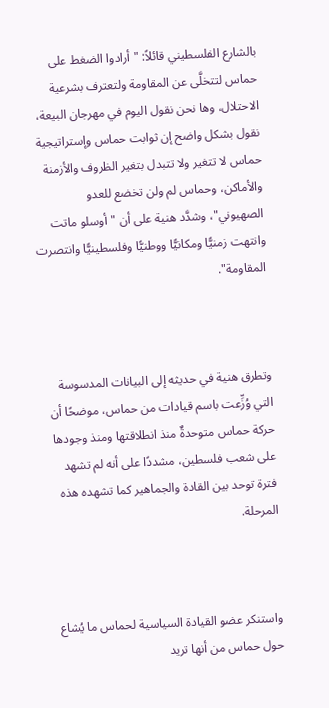بالشارع الفلسطيني قائلاً: "أرادوا الضغط على حماس لتتخلَّى عن المقاومة ولتعترف بشرعية الاحتلال، وها نحن نقول اليوم في مهرجان البيعة، نقول بشكل واضح إن ثوابت حماس وإستراتيجية حماس لا تتغير ولا تتبدل بتغير الظروف والأزمنة والأماكن، وحماس لم ولن تخضع للعدو الصهيوني"، وشدَّد هنية على أن "أوسلو ماتت وانتهت زمنيًّا ومكانيًّا ووطنيًّا وفلسطينيًّا وانتصرت المقاومة".



وتطرق هنية في حديثه إلى البيانات المدسوسة التي وُزِّعت باسم قيادات من حماس، موضحًا أن حركة حماس متوحدةٌ منذ انطلاقتها ومنذ وجودها على شعب فلسطين، مشددًا على أنه لم تشهد فترة توحد بين القادة والجماهير كما تشهده هذه المرحلة.



واستنكر عضو القيادة السياسية لحماس ما يُشاع حول حماس من أنها تريد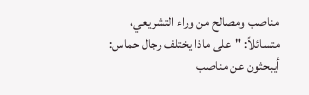مناصب ومصالح من وراء التشريعي، متسائلاً: "على ماذا يختلف رجال حماس: أيبحثون عن مناصب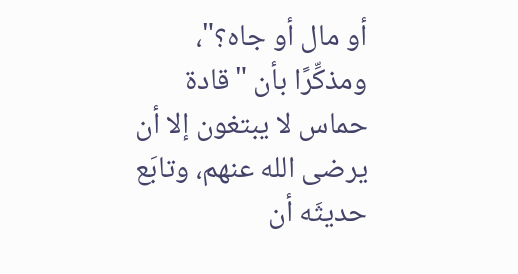أو مال أو جاه؟"، ومذكِّرًا بأن "قادة حماس لا يبتغون إلا أن يرضى الله عنهم، وتابَع حديثَه أن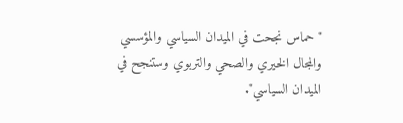"حماس نجحت في الميدان السياسي والمؤسسي والمجال الخيري والصحي والتربوي وستنجح في الميدان السياسي".